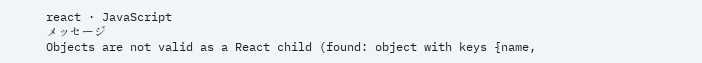react · JavaScript
メッセージ
Objects are not valid as a React child (found: object with keys {name,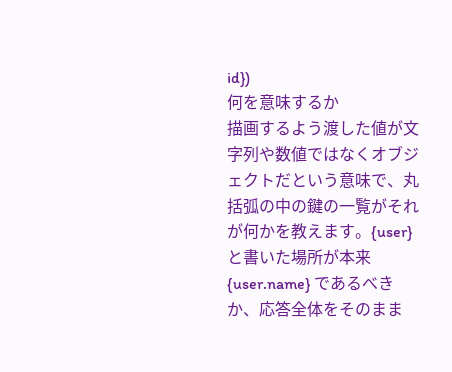id})
何を意味するか
描画するよう渡した値が文字列や数値ではなくオブジェクトだという意味で、丸括弧の中の鍵の一覧がそれが何かを教えます。{user} と書いた場所が本来 {user.name} であるべきか、応答全体をそのまま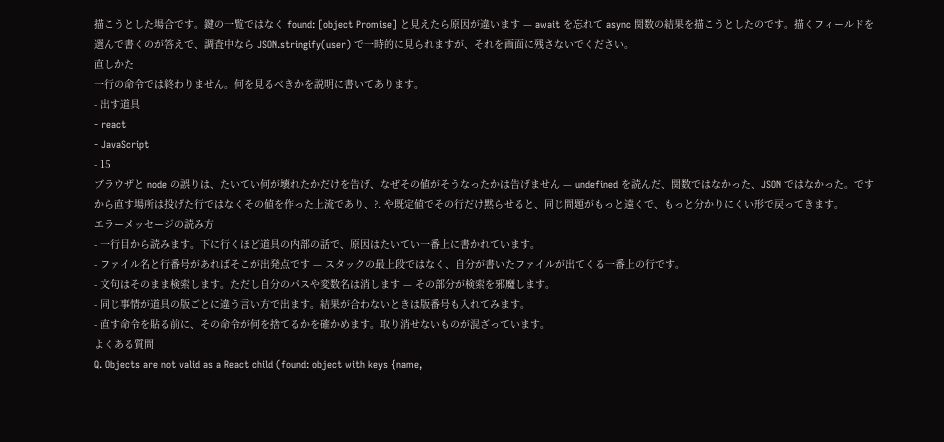描こうとした場合です。鍵の一覧ではなく found: [object Promise] と見えたら原因が違います — await を忘れて async 関数の結果を描こうとしたのです。描くフィールドを選んで書くのが答えで、調査中なら JSON.stringify(user) で一時的に見られますが、それを画面に残さないでください。
直しかた
一行の命令では終わりません。何を見るべきかを説明に書いてあります。
- 出す道具
- react
- JavaScript
- 15
ブラウザと node の誤りは、たいてい何が壊れたかだけを告げ、なぜその値がそうなったかは告げません — undefined を読んだ、関数ではなかった、JSON ではなかった。ですから直す場所は投げた行ではなくその値を作った上流であり、?. や既定値でその行だけ黙らせると、同じ問題がもっと遠くで、もっと分かりにくい形で戻ってきます。
エラーメッセージの読み方
- 一行目から読みます。下に行くほど道具の内部の話で、原因はたいてい一番上に書かれています。
- ファイル名と行番号があればそこが出発点です — スタックの最上段ではなく、自分が書いたファイルが出てくる一番上の行です。
- 文句はそのまま検索します。ただし自分のパスや変数名は消します — その部分が検索を邪魔します。
- 同じ事情が道具の版ごとに違う言い方で出ます。結果が合わないときは版番号も入れてみます。
- 直す命令を貼る前に、その命令が何を捨てるかを確かめます。取り消せないものが混ざっています。
よくある質問
Q. Objects are not valid as a React child (found: object with keys {name,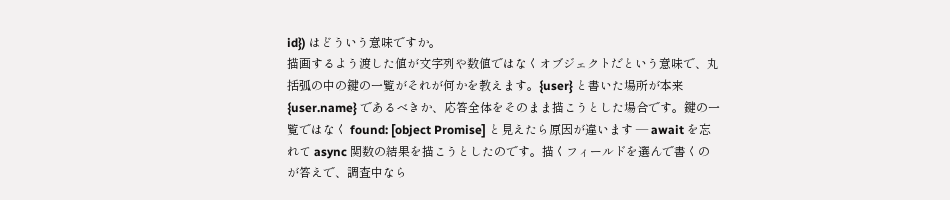id}) はどういう意味ですか。
描画するよう渡した値が文字列や数値ではなくオブジェクトだという意味で、丸括弧の中の鍵の一覧がそれが何かを教えます。{user} と書いた場所が本来 {user.name} であるべきか、応答全体をそのまま描こうとした場合です。鍵の一覧ではなく found: [object Promise] と見えたら原因が違います — await を忘れて async 関数の結果を描こうとしたのです。描くフィールドを選んで書くのが答えで、調査中なら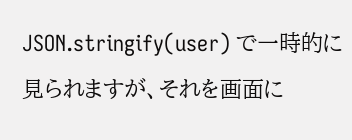JSON.stringify(user) で一時的に見られますが、それを画面に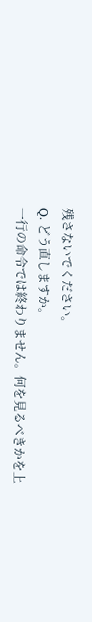残さないでください。
Q. どう直しますか。
一行の命令では終わりません。何を見るべきかを上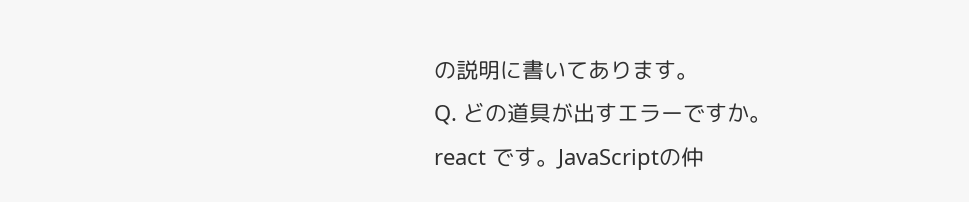の説明に書いてあります。
Q. どの道具が出すエラーですか。
react です。JavaScriptの仲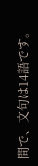間で、文句は14語です。